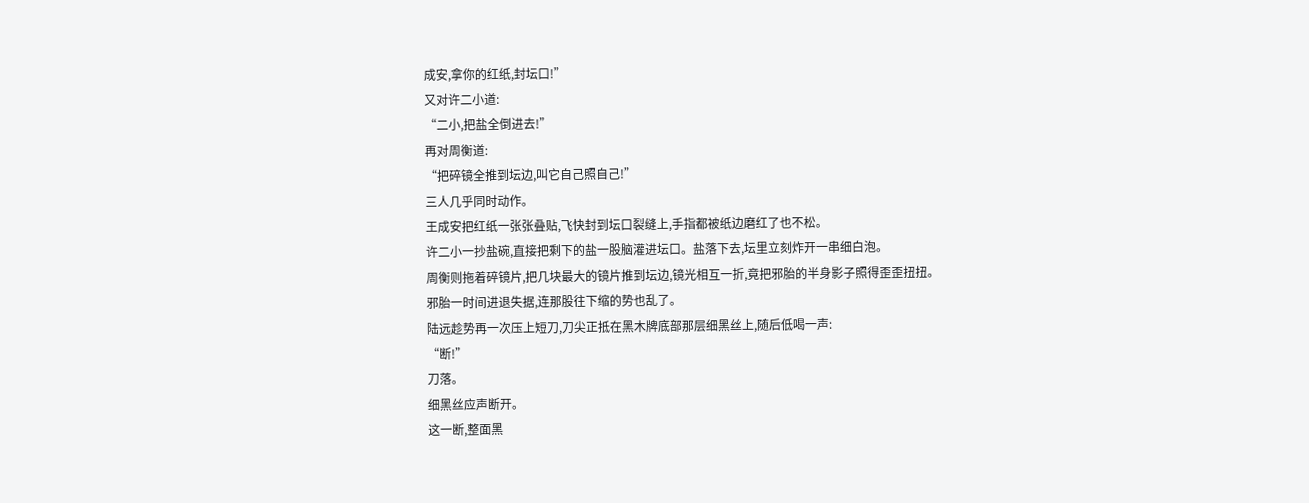成安,拿你的红纸,封坛口!”
又对许二小道:
“二小,把盐全倒进去!”
再对周衡道:
“把碎镜全推到坛边,叫它自己照自己!”
三人几乎同时动作。
王成安把红纸一张张叠贴,飞快封到坛口裂缝上,手指都被纸边磨红了也不松。
许二小一抄盐碗,直接把剩下的盐一股脑灌进坛口。盐落下去,坛里立刻炸开一串细白泡。
周衡则拖着碎镜片,把几块最大的镜片推到坛边,镜光相互一折,竟把邪胎的半身影子照得歪歪扭扭。
邪胎一时间进退失据,连那股往下缩的势也乱了。
陆远趁势再一次压上短刀,刀尖正抵在黑木牌底部那层细黑丝上,随后低喝一声:
“断!”
刀落。
细黑丝应声断开。
这一断,整面黑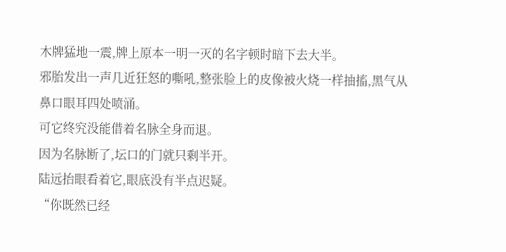木牌猛地一震,牌上原本一明一灭的名字顿时暗下去大半。
邪胎发出一声几近狂怒的嘶吼,整张脸上的皮像被火烧一样抽搐,黑气从鼻口眼耳四处喷涌。
可它终究没能借着名脉全身而退。
因为名脉断了,坛口的门就只剩半开。
陆远抬眼看着它,眼底没有半点迟疑。
“你既然已经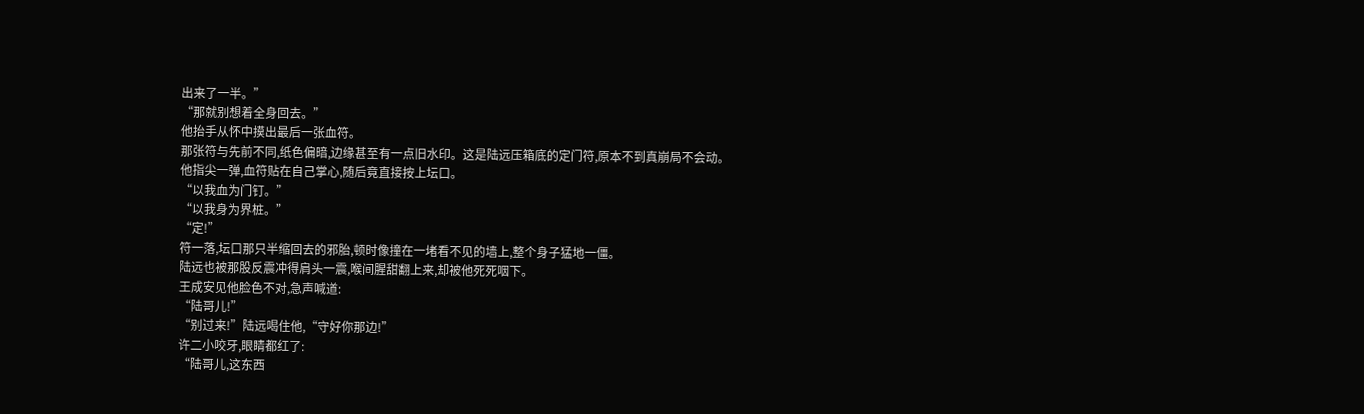出来了一半。”
“那就别想着全身回去。”
他抬手从怀中摸出最后一张血符。
那张符与先前不同,纸色偏暗,边缘甚至有一点旧水印。这是陆远压箱底的定门符,原本不到真崩局不会动。
他指尖一弹,血符贴在自己掌心,随后竟直接按上坛口。
“以我血为门钉。”
“以我身为界桩。”
“定!”
符一落,坛口那只半缩回去的邪胎,顿时像撞在一堵看不见的墙上,整个身子猛地一僵。
陆远也被那股反震冲得肩头一震,喉间腥甜翻上来,却被他死死咽下。
王成安见他脸色不对,急声喊道:
“陆哥儿!”
“别过来!”陆远喝住他,“守好你那边!”
许二小咬牙,眼睛都红了:
“陆哥儿,这东西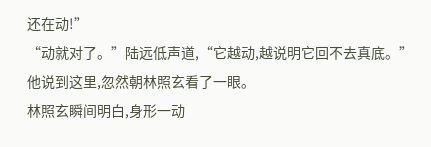还在动!”
“动就对了。”陆远低声道,“它越动,越说明它回不去真底。”
他说到这里,忽然朝林照玄看了一眼。
林照玄瞬间明白,身形一动